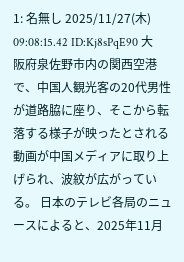1: 名無し 2025/11/27(木) 09:08:15.42 ID:Kj8sPqE90 大阪府泉佐野市内の関西空港で、中国人観光客の20代男性が道路脇に座り、そこから転落する様子が映ったとされる動画が中国メディアに取り上げられ、波紋が広がっている。 日本のテレビ各局のニュースによると、2025年11月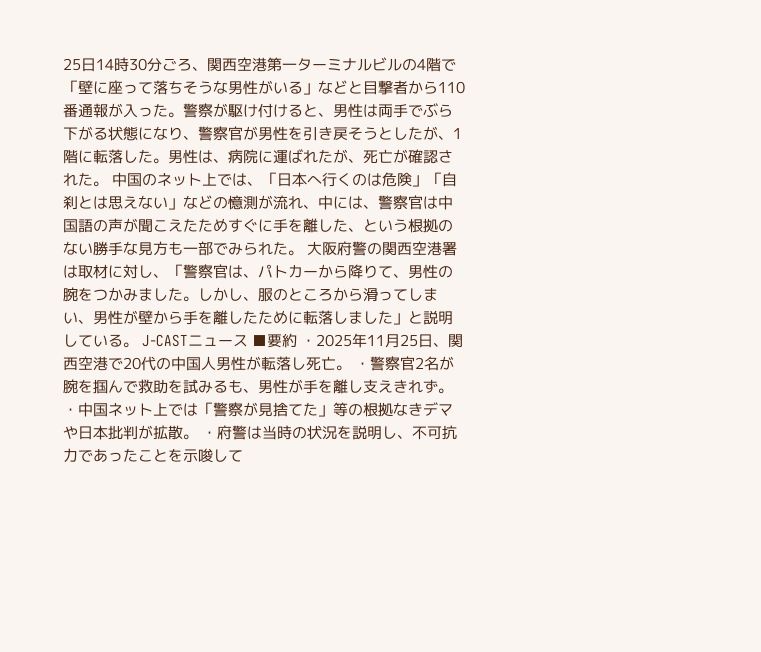25日14時30分ごろ、関西空港第一ターミナルビルの4階で「壁に座って落ちそうな男性がいる」などと目撃者から110番通報が入った。警察が駆け付けると、男性は両手でぶら下がる状態になり、警察官が男性を引き戻そうとしたが、1階に転落した。男性は、病院に運ばれたが、死亡が確認された。 中国のネット上では、「日本へ行くのは危険」「自刹とは思えない」などの憶測が流れ、中には、警察官は中国語の声が聞こえたためすぐに手を離した、という根拠のない勝手な見方も一部でみられた。 大阪府警の関西空港署は取材に対し、「警察官は、パトカーから降りて、男性の腕をつかみました。しかし、服のところから滑ってしまい、男性が壁から手を離したために転落しました」と説明している。 J-CASTニュース ■要約 ・2025年11月25日、関西空港で20代の中国人男性が転落し死亡。 ・警察官2名が腕を掴んで救助を試みるも、男性が手を離し支えきれず。 ・中国ネット上では「警察が見捨てた」等の根拠なきデマや日本批判が拡散。 ・府警は当時の状況を説明し、不可抗力であったことを示唆して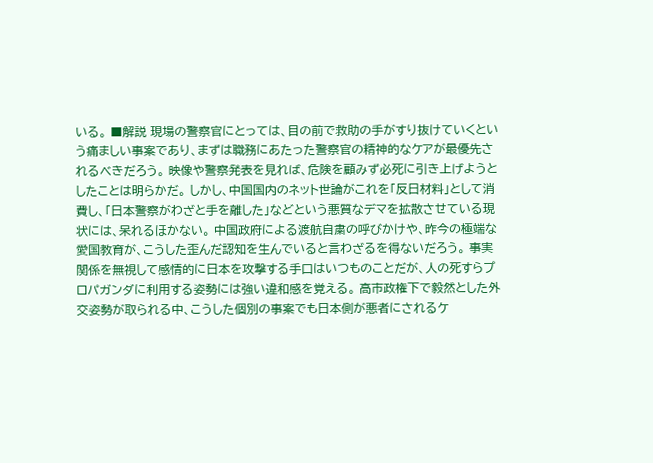いる。 ■解説 現場の警察官にとっては、目の前で救助の手がすり抜けていくという痛ましい事案であり、まずは職務にあたった警察官の精神的なケアが最優先されるべきだろう。 映像や警察発表を見れば、危険を顧みず必死に引き上げようとしたことは明らかだ。 しかし、中国国内のネット世論がこれを「反日材料」として消費し、「日本警察がわざと手を離した」などという悪質なデマを拡散させている現状には、呆れるほかない。 中国政府による渡航自粛の呼びかけや、昨今の極端な愛国教育が、こうした歪んだ認知を生んでいると言わざるを得ないだろう。 事実関係を無視して感情的に日本を攻撃する手口はいつものことだが、人の死すらプロパガンダに利用する姿勢には強い違和感を覚える。 高市政権下で毅然とした外交姿勢が取られる中、こうした個別の事案でも日本側が悪者にされるケ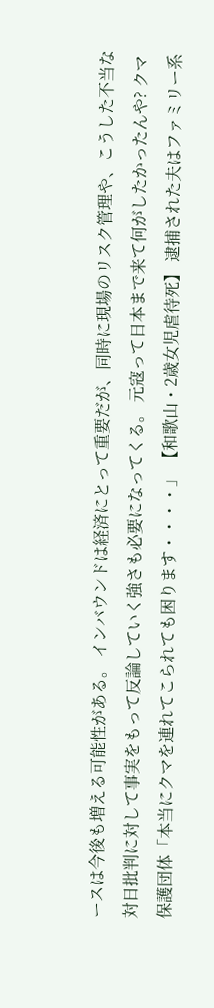ースは今後も増える可能性がある。 インバウンドは経済にとって重要だが、同時に現場のリスク管理や、こうした不当な対日批判に対して事実をもって反論していく強さも必要になってくる。 元寇って日本まで来て何がしたかったんや? クマ保護団体「本当にクマを連れてこられても困ります・・・・」 【和歌山・2歳女児虐待死】 逮捕された夫はファミリー系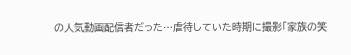の人気動画配信者だった…虐待していた時期に撮影「家族の笑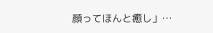顔ってほんと癒し」…